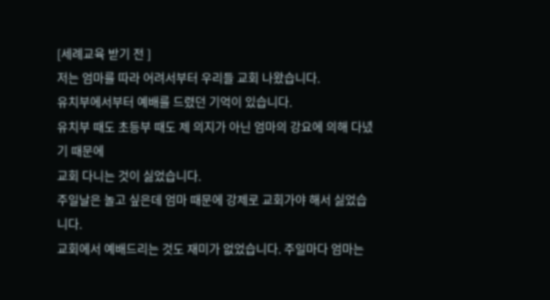[세례교육 받기 전 ]
저는 엄마를 따라 어려서부터 우리들 교회 나왔습니다.
유치부에서부터 예배를 드렸던 기억이 있습니다.
유치부 때도 초등부 때도 제 의지가 아닌 엄마의 강요에 의해 다녔기 때문에
교회 다니는 것이 싫었습니다.
주일날은 놀고 싶은데 엄마 때문에 강제로 교회가야 해서 싫었습니다.
교회에서 예배드리는 것도 재미가 없었습니다. 주일마다 엄마는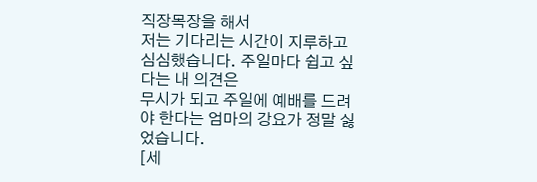직장목장을 해서
저는 기다리는 시간이 지루하고 심심했습니다. 주일마다 쉽고 싶다는 내 의견은
무시가 되고 주일에 예배를 드려야 한다는 엄마의 강요가 정말 싫었습니다.
[세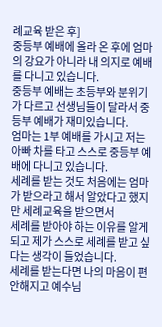례교육 받은 후]
중등부 예배에 올라 온 후에 엄마의 강요가 아니라 내 의지로 예배를 다니고 있습니다.
중등부 예배는 초등부와 분위기가 다르고 선생님들이 달라서 중등부 예배가 재미있습니다.
엄마는 1부 예배를 가시고 저는 아빠 차를 타고 스스로 중등부 예배에 다니고 있습니다.
세례를 받는 것도 처음에는 엄마가 받으라고 해서 알았다고 했지만 세례교육을 받으면서
세례를 받아야 하는 이유를 알게 되고 제가 스스로 세례를 받고 싶다는 생각이 들었습니다.
세례를 받는다면 나의 마음이 편안해지고 예수님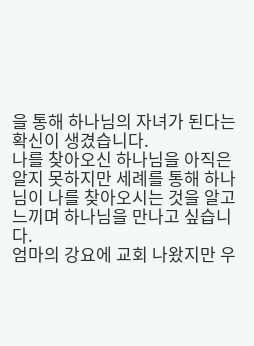을 통해 하나님의 자녀가 된다는 확신이 생겼습니다.
나를 찾아오신 하나님을 아직은 알지 못하지만 세례를 통해 하나님이 나를 찾아오시는 것을 알고 느끼며 하나님을 만나고 싶습니다.
엄마의 강요에 교회 나왔지만 우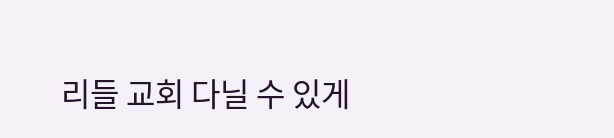리들 교회 다닐 수 있게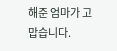해준 엄마가 고맙습니다.